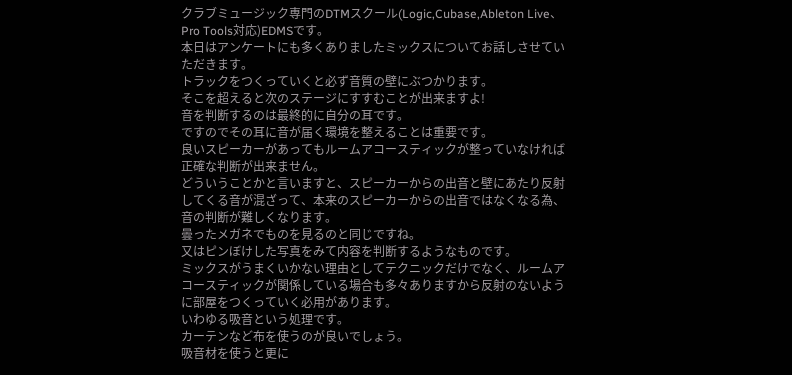クラブミュージック専門のDTMスクール(Logic,Cubase,Ableton Live、Pro Tools対応)EDMSです。
本日はアンケートにも多くありましたミックスについてお話しさせていただきます。
トラックをつくっていくと必ず音質の壁にぶつかります。
そこを超えると次のステージにすすむことが出来ますよ!
音を判断するのは最終的に自分の耳です。
ですのでその耳に音が届く環境を整えることは重要です。
良いスピーカーがあってもルームアコースティックが整っていなければ正確な判断が出来ません。
どういうことかと言いますと、スピーカーからの出音と壁にあたり反射してくる音が混ざって、本来のスピーカーからの出音ではなくなる為、音の判断が難しくなります。
曇ったメガネでものを見るのと同じですね。
又はピンぼけした写真をみて内容を判断するようなものです。
ミックスがうまくいかない理由としてテクニックだけでなく、ルームアコースティックが関係している場合も多々ありますから反射のないように部屋をつくっていく必用があります。
いわゆる吸音という処理です。
カーテンなど布を使うのが良いでしょう。
吸音材を使うと更に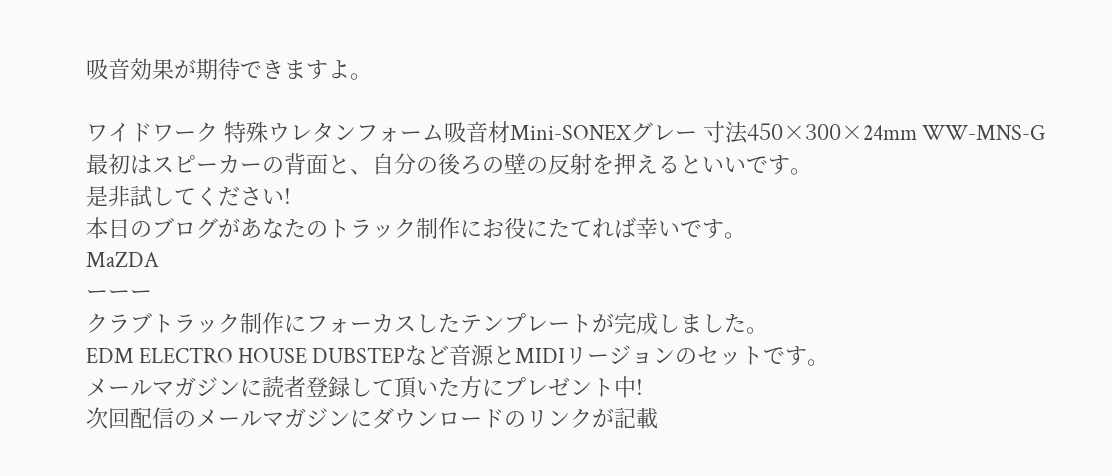吸音効果が期待できますよ。

ワイドワーク 特殊ウレタンフォーム吸音材Mini-SONEXグレー 寸法450×300×24mm WW-MNS-G
最初はスピーカーの背面と、自分の後ろの壁の反射を押えるといいです。
是非試してください!
本日のブログがあなたのトラック制作にお役にたてれば幸いです。
MaZDA
ーーー
クラブトラック制作にフォーカスしたテンプレートが完成しました。
EDM ELECTRO HOUSE DUBSTEPなど音源とMIDIリージョンのセットです。
メールマガジンに読者登録して頂いた方にプレゼント中!
次回配信のメールマガジンにダウンロードのリンクが記載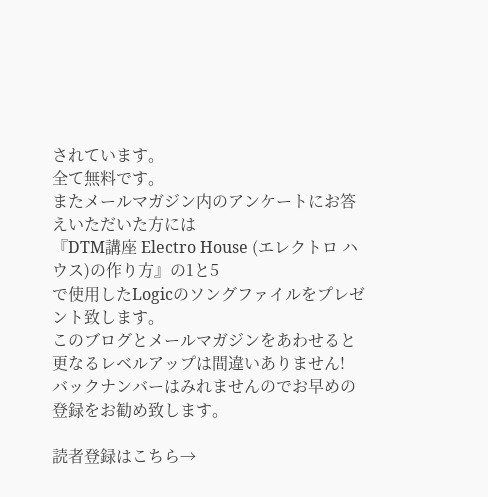されています。
全て無料です。
またメールマガジン内のアンケートにお答えいただいた方には
『DTM講座 Electro House (エレクトロ ハウス)の作り方』の1と5
で使用したLogicのソングファイルをプレゼント致します。
このブログとメールマガジンをあわせると更なるレベルアップは間違いありません!
バックナンバーはみれませんのでお早めの登録をお勧め致します。

読者登録はこちら→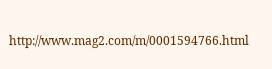http://www.mag2.com/m/0001594766.html